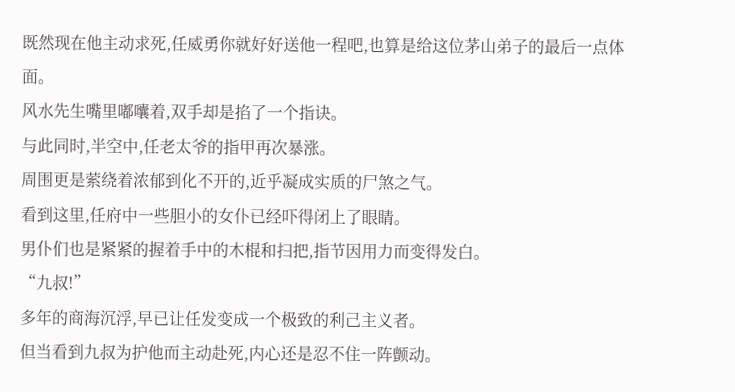既然现在他主动求死,任威勇你就好好送他一程吧,也算是给这位茅山弟子的最后一点体面。
风水先生嘴里嘟囔着,双手却是掐了一个指诀。
与此同时,半空中,任老太爷的指甲再次暴涨。
周围更是萦绕着浓郁到化不开的,近乎凝成实质的尸煞之气。
看到这里,任府中一些胆小的女仆已经吓得闭上了眼睛。
男仆们也是紧紧的握着手中的木棍和扫把,指节因用力而变得发白。
“九叔!”
多年的商海沉浮,早已让任发变成一个极致的利己主义者。
但当看到九叔为护他而主动赴死,内心还是忍不住一阵颤动。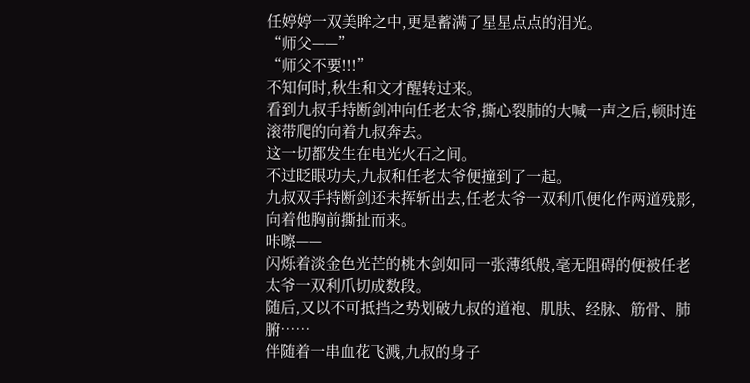任婷婷一双美眸之中,更是蓄满了星星点点的泪光。
“师父——”
“师父不要!!!”
不知何时,秋生和文才醒转过来。
看到九叔手持断剑冲向任老太爷,撕心裂肺的大喊一声之后,顿时连滚带爬的向着九叔奔去。
这一切都发生在电光火石之间。
不过眨眼功夫,九叔和任老太爷便撞到了一起。
九叔双手持断剑还未挥斩出去,任老太爷一双利爪便化作两道残影,向着他胸前撕扯而来。
咔嚓——
闪烁着淡金色光芒的桃木剑如同一张薄纸般,毫无阻碍的便被任老太爷一双利爪切成数段。
随后,又以不可抵挡之势划破九叔的道袍、肌肤、经脉、筋骨、肺腑……
伴随着一串血花飞溅,九叔的身子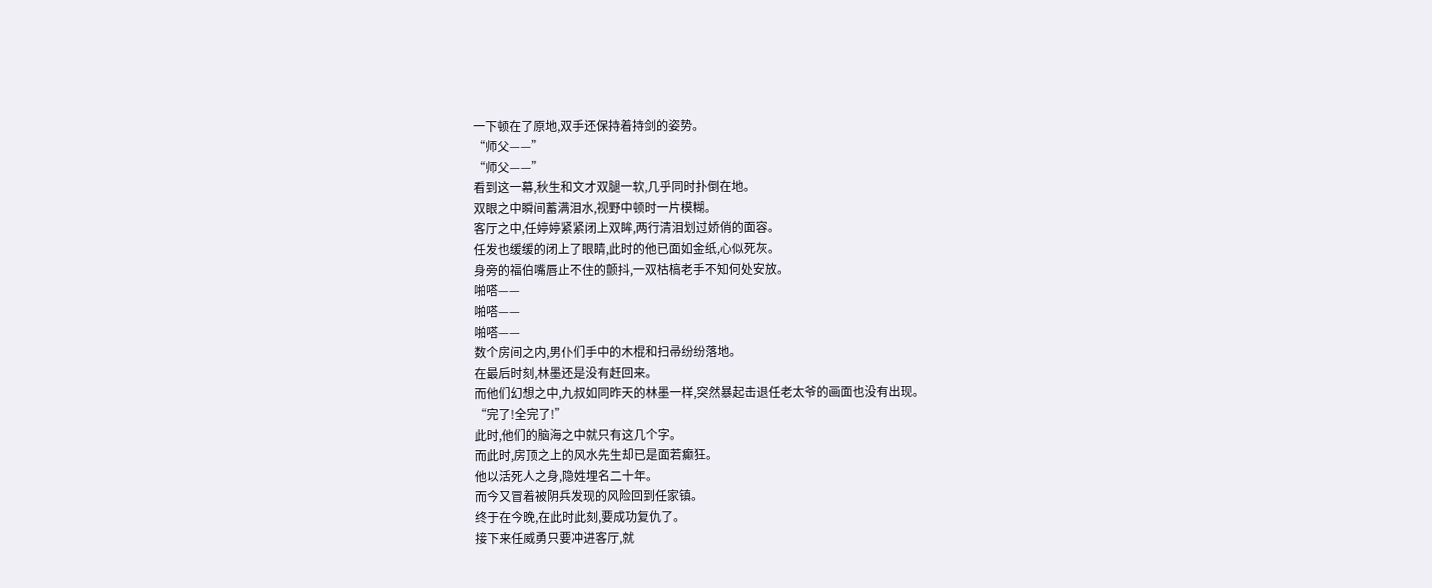一下顿在了原地,双手还保持着持剑的姿势。
“师父——”
“师父——”
看到这一幕,秋生和文才双腿一软,几乎同时扑倒在地。
双眼之中瞬间蓄满泪水,视野中顿时一片模糊。
客厅之中,任婷婷紧紧闭上双眸,两行清泪划过娇俏的面容。
任发也缓缓的闭上了眼睛,此时的他已面如金纸,心似死灰。
身旁的福伯嘴唇止不住的颤抖,一双枯槁老手不知何处安放。
啪嗒——
啪嗒——
啪嗒——
数个房间之内,男仆们手中的木棍和扫帚纷纷落地。
在最后时刻,林墨还是没有赶回来。
而他们幻想之中,九叔如同昨天的林墨一样,突然暴起击退任老太爷的画面也没有出现。
“完了!全完了!”
此时,他们的脑海之中就只有这几个字。
而此时,房顶之上的风水先生却已是面若癫狂。
他以活死人之身,隐姓埋名二十年。
而今又冒着被阴兵发现的风险回到任家镇。
终于在今晚,在此时此刻,要成功复仇了。
接下来任威勇只要冲进客厅,就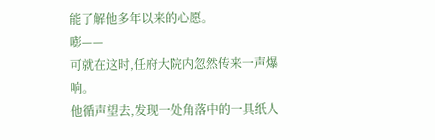能了解他多年以来的心愿。
嘭——
可就在这时,任府大院内忽然传来一声爆响。
他循声望去,发现一处角落中的一具纸人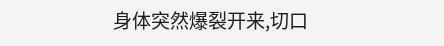身体突然爆裂开来,切口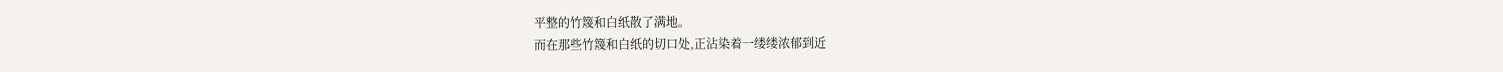平整的竹篾和白纸散了满地。
而在那些竹篾和白纸的切口处,正沾染着一缕缕浓郁到近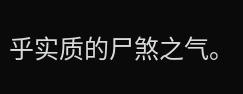乎实质的尸煞之气。